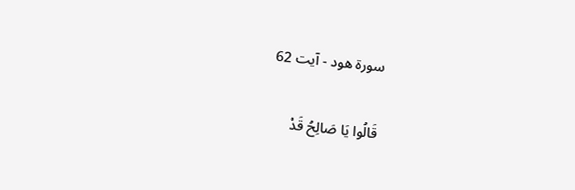سورة ھود - آیت 62

قَالُوا يَا صَالِحُ قَدْ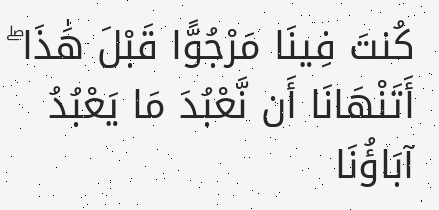كُنتَ فِينَا مَرْجُوًّا قَبْلَ هَٰذَا ۖ أَتَنْهَانَا أَن نَّعْبُدَ مَا يَعْبُدُ آبَاؤُنَا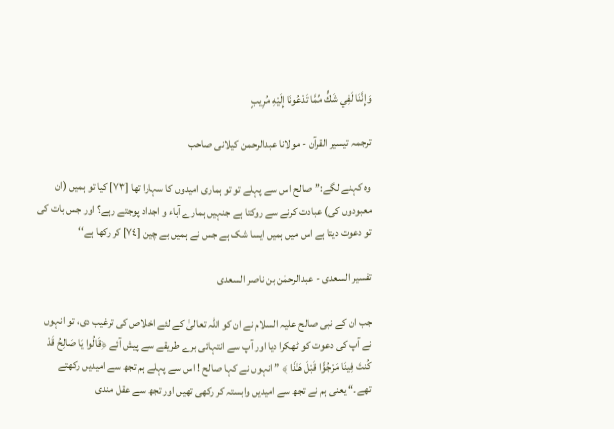وَإِنَّنَا لَفِي شَكٍّ مِّمَّا تَدْعُونَا إِلَيْهِ مُرِيبٍ

ترجمہ تیسیر القرآن - مولانا عبدالرحمن کیلانی صاحب

وہ کہنے لگے:’’ صالح اس سے پہلے تو تو ہماری امیدوں کا سہارا تھا [٧٣] کیا تو ہمیں (ان معبودوں کی) عبادت کرنے سے روکتا ہے جنہیں ہمارے آباء و اجداد پوجتے رہے؟ اور جس بات کی تو دعوت دیتا ہے اس میں ہمیں ایسا شک ہے جس نے ہمیں بے چین [٧٤] کر رکھا ہے‘‘

تفسیر السعدی - عبدالرحمٰن بن ناصر السعدی

جب ان کے نبی صالح علیہ السلام نے ان کو اللہ تعالیٰ کے لئے اخلاص کی ترغیب دی، تو انہوں نے آپ کی دعوت کو ٹھکرا دیا اور آپ سے انتہائی برے طریقے سے پیش آئے ﴿قَالُوا يَا صَالِحُ قَدْ كُنتَ فِينَا مَرْجُوًّا قَبْلَ هَـٰذَا ﴾ ” انہوں نے کہا صالح ! اس سے پہلے ہم تجھ سے امیدیں رکھتے تھے۔“ یعنی ہم نے تجھ سے امیدیں وابستہ کر رکھی تھیں اور تجھ سے عقل مندی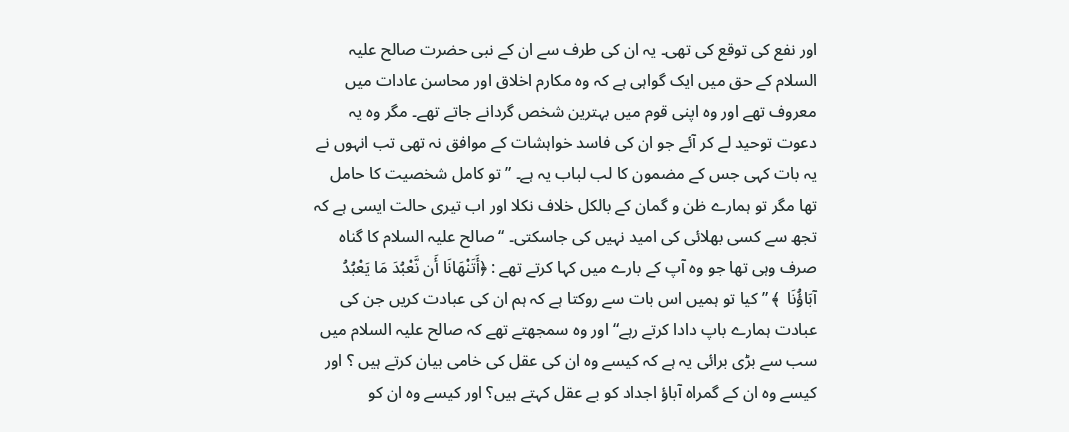اور نفع کی توقع کی تھی۔ یہ ان کی طرف سے ان کے نبی حضرت صالح علیہ السلام کے حق میں ایک گواہی ہے کہ وہ مکارم اخلاق اور محاسن عادات میں معروف تھے اور وہ اپنی قوم میں بہترین شخص گردانے جاتے تھے۔ مگر وہ یہ دعوت توحید لے کر آئے جو ان کی فاسد خواہشات کے موافق نہ تھی تب انہوں نے یہ بات کہی جس کے مضمون کا لب لباب یہ ہے۔ ” تو کامل شخصیت کا حامل تھا مگر تو ہمارے ظن و گمان کے بالکل خلاف نکلا اور اب تیری حالت ایسی ہے کہ تجھ سے کسی بھلائی کی امید نہیں کی جاسکتی۔ “ صالح علیہ السلام کا گناہ صرف وہی تھا جو وہ آپ کے بارے میں کہا کرتے تھے : ﴿أَتَنْهَانَا أَن نَّعْبُدَ مَا يَعْبُدُ آبَاؤُنَا  ﴾ ” کیا تو ہمیں اس بات سے روکتا ہے کہ ہم ان کی عبادت کریں جن کی عبادت ہمارے باپ دادا کرتے رہے“ اور وہ سمجھتے تھے کہ صالح علیہ السلام میں سب سے بڑی برائی یہ ہے کہ کیسے وہ ان کی عقل کی خامی بیان کرتے ہیں ؟ اور کیسے وہ ان کے گمراہ آباؤ اجداد کو بے عقل کہتے ہیں؟ اور کیسے وہ ان کو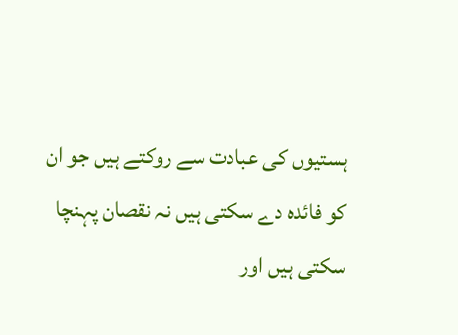ہستیوں کی عبادت سے روکتے ہیں جو ان کو فائدہ دے سکتی ہیں نہ نقصان پہنچا سکتی ہیں اور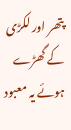پتھر اور لکڑی کے گھڑے ہوئے یہ معبود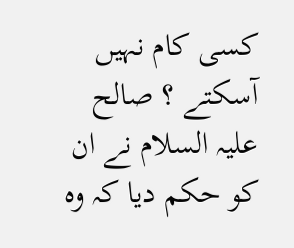کسی کام نہیں آسکتے ؟ صالح علیہ السلام نے ان کو حکم دیا کہ وہ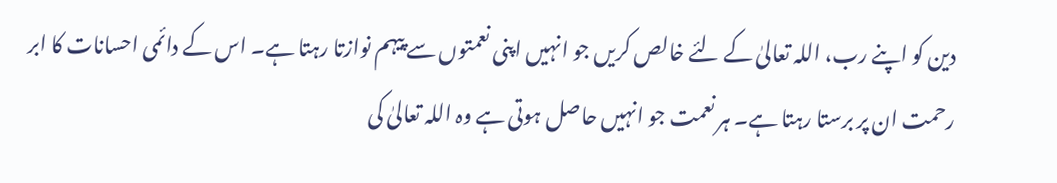دین کو اپنے رب، اللہ تعالیٰ کے لئے خالص کریں جو انہیں اپنی نعمتوں سے پیہم نوازتا رہتا ہے۔ اس کے دائمی احسانات کا ابر رحمت ان پر برستا رہتا ہے۔ ہر نعمت جو انہیں حاصل ہوتی ہے وہ اللہ تعالیٰ کی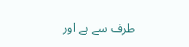طرف سے ہے اور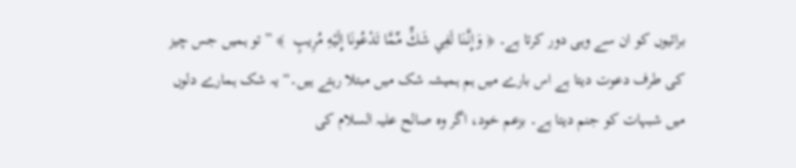برائیوں کو ان سے وہی دور کرتا ہے۔ ﴿ وَإِنَّنَا لَفِي شَكٍّ مِّمَّا تَدْعُونَا إِلَيْهِ مُرِيبٍ  ﴾ ” تو ہمیں جس چیز کی طرف دعوت دیتا ہے اس بارے میں ہم ہمیشہ شک میں مبتلا رہتے ہیں۔“ یہ شک ہمارے دلوں میں شبہات کو جنم دیتا ہے۔ بزعم خود، اگر وہ صالح علیہ السلام کی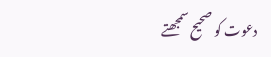دعوت کو صحیح سمجھتے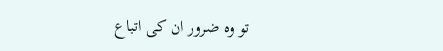تو وہ ضرور ان کی اتباع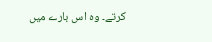کرتے۔ وہ اس بارے میں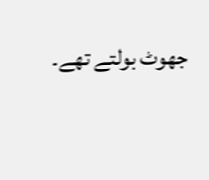جھوٹ بولتے تھے۔